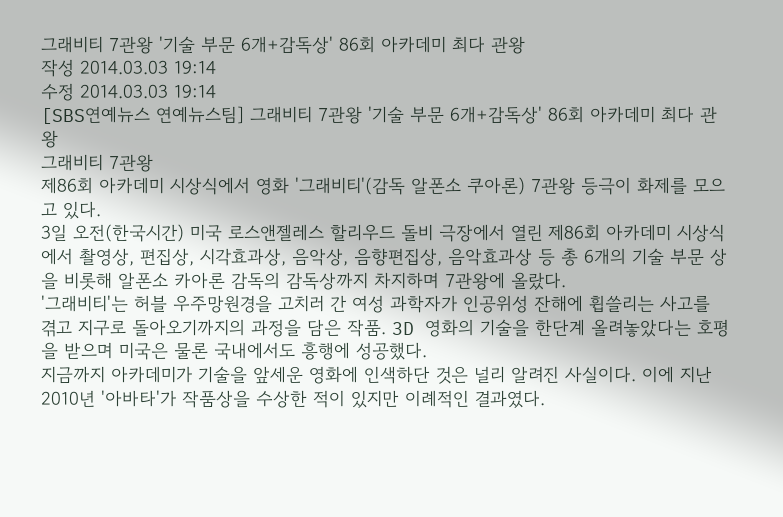그래비티 7관왕 '기술 부문 6개+감독상' 86회 아카데미 최다 관왕
작성 2014.03.03 19:14
수정 2014.03.03 19:14
[SBS연예뉴스 연예뉴스팀] 그래비티 7관왕 '기술 부문 6개+감독상' 86회 아카데미 최다 관왕
그래비티 7관왕
제86회 아카데미 시상식에서 영화 '그래비티'(감독 알폰소 쿠아론) 7관왕 등극이 화제를 모으고 있다.
3일 오전(한국시간) 미국 로스앤젤레스 할리우드 돌비 극장에서 열린 제86회 아카데미 시상식에서 촬영상, 편집상, 시각효과상, 음악상, 음향편집상, 음악효과상 등 총 6개의 기술 부문 상을 비롯해 알폰소 카아론 감독의 감독상까지 차지하며 7관왕에 올랐다.
'그래비티'는 허블 우주망원경을 고치러 간 여성 과학자가 인공위성 잔해에 휩쓸리는 사고를 겪고 지구로 돌아오기까지의 과정을 담은 작품. 3D 영화의 기술을 한단계 올려놓았다는 호평을 받으며 미국은 물론 국내에서도 흥행에 성공했다.
지금까지 아카데미가 기술을 앞세운 영화에 인색하단 것은 널리 알려진 사실이다. 이에 지난 2010년 '아바타'가 작품상을 수상한 적이 있지만 이례적인 결과였다.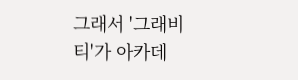그래서 '그래비티'가 아카데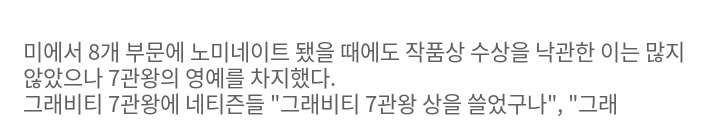미에서 8개 부문에 노미네이트 됐을 때에도 작품상 수상을 낙관한 이는 많지 않았으나 7관왕의 영예를 차지했다.
그래비티 7관왕에 네티즌들 "그래비티 7관왕 상을 쓸었구나", "그래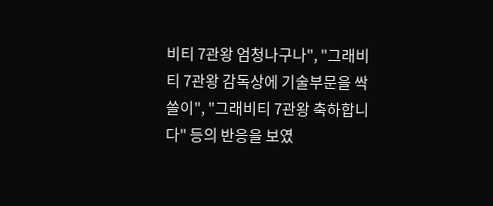비티 7관왕 엄청나구나", "그래비티 7관왕 감독상에 기술부문을 싹쓸이", "그래비티 7관왕 축하합니다" 등의 반응을 보였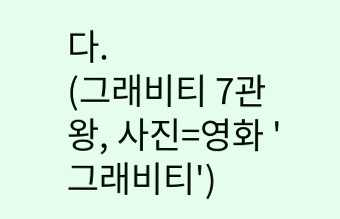다.
(그래비티 7관왕, 사진=영화 '그래비티')